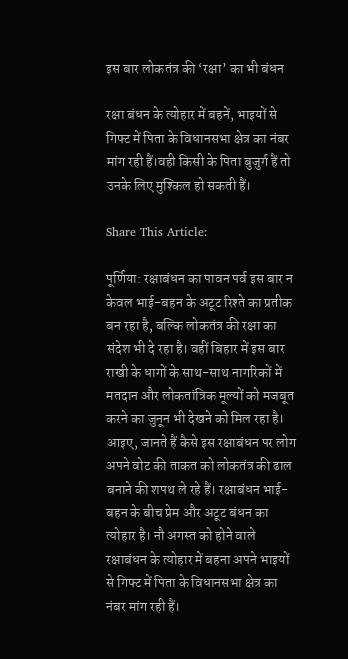इस बार लोकतंत्र की ‘रक्षा’ का भी बंधन

रक्षा बंधन के त्योहार में बहनें, भाइयों से गिफ्ट में पिता के विधानसभा क्षेत्र का नंबर मांग रही हैं।वही किसी के पिता बुजुर्ग हैं तो उनके लिए मुश्किल हो सकती हैं।

Share This Article:

पूर्णिया: रक्षाबंधन का पावन पर्व इस बार न केवल भाई-बहन के अटूट रिश्ते का प्रतीक बन रहा है, बल्कि लोकतंत्र की रक्षा का संदेश भी दे रहा है। वहीं बिहार में इस बार राखी के धागों के साथ-साथ नागरिकों में मतदान और लोकतांत्रिक मूल्यों को मजबूत करने का जुनून भी देखने को मिल रहा है। आइए, जानते हैं कैसे इस रक्षाबंधन पर लोग अपने वोट की ताकत को लोकतंत्र की ढाल बनाने की शपथ ले रहे हैं। रक्षाबंधन भाई-बहन के बीच प्रेम और अटूट बंधन का त्योहार है। नौ अगस्त को होने वाले रक्षाबंधन के त्योहार में बहना अपने भाइयों से गिफ्ट में पिता के विधानसभा क्षेत्र का नंबर मांग रही हैं।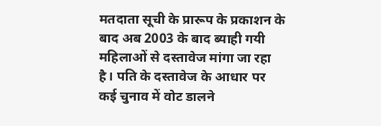मतदाता सूची के प्रारूप के प्रकाशन के बाद अब 2003 के बाद ब्याही गयी महिलाओं से दस्तावेज मांगा जा रहा है। पति के दस्तावेज के आधार पर कई चुनाव में वोट डालने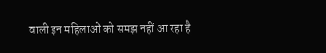वाली इन महिलाओं को समझ नहीं आ रहा है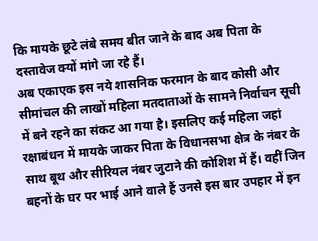कि मायके छूटे लंबे समय बीत जाने के बाद अब पिता के दस्तावेज क्यों मांगे जा रहे हैं।
अब एकाएक इस नये शासनिक फरमान के बाद कोसी और सीमांचल की लाखों महिला मतदाताओं के सामने निर्वाचन सूची में बने रहने का संकट आ गया है। इसलिए कई महिला जहां रक्षाबंधन में मायके जाकर पिता के विधानसभा क्षेत्र के नंबर के साथ बूथ और सीरियल नंबर जुटाने की कोशिश में हैं। वहीं जिन बहनों के घर पर भाई आने वाले हैं उनसे इस बार उपहार में इन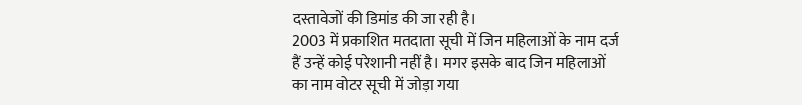दस्तावेजों की डिमांड की जा रही है।
2003 में प्रकाशित मतदाता सूची में जिन महिलाओं के नाम दर्ज हैं उन्हें कोई परेशानी नहीं है। मगर इसके बाद जिन महिलाओं का नाम वोटर सूची में जोड़ा गया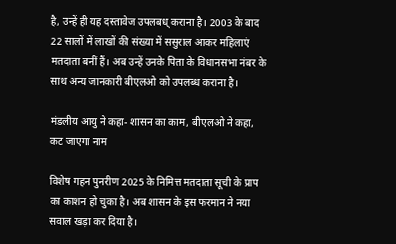है, उन्हें ही यह दस्तावेज उपलबध् कराना है। 2003 के बाद 22 सालों में लाखों की संख्या में ससुराल आकर महिलाएं मतदाता बनीं हैं। अब उन्हें उनके पिता के विधानसभा नंबर के साथ अन्य जानकारी बीएलओ को उपलब्ध कराना है।

मंडलीय आयु ने कहा- शासन का काम, बीएलओ ने कहा, कट जाएगा नाम

विशेष गहन पुनरीण 2025 के निमित्त मतदाता सूची के प्राप का काशन हो चुका है। अब शासन के इस फरमान ने नया सवाल खड़ा कर दिया है।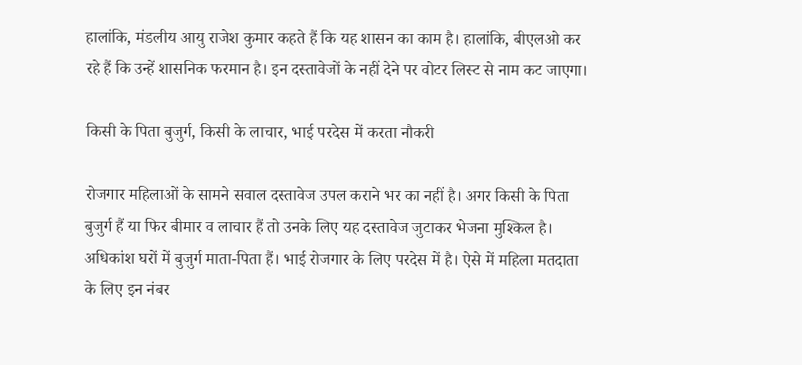हालांकि, मंडलीय आयु राजेश कुमार कहते हैं कि यह शासन का काम है। हालांकि, बीएलओ कर रहे हैं कि उन्हें शासनिक फरमान है। इन दस्तावेजों के नहीं देने पर वोटर लिस्ट से नाम कट जाएगा।

किसी के पिता बुजुर्ग, किसी के लाचार, भाई परदेस में करता नौकरी

रोजगार महिलाओं के सामने सवाल दस्तावेज उपल कराने भर का नहीं है। अगर किसी के पिता बुजुर्ग हैं या फिर बीमार व लाचार हैं तो उनके लिए यह दस्तावेज जुटाकर भेजना मुश्किल है। अधिकांश घरों में बुजुर्ग माता-पिता हैं। भाई रोजगार के लिए परदेस में है। ऐसे में महिला मतदाता के लिए इन नंबर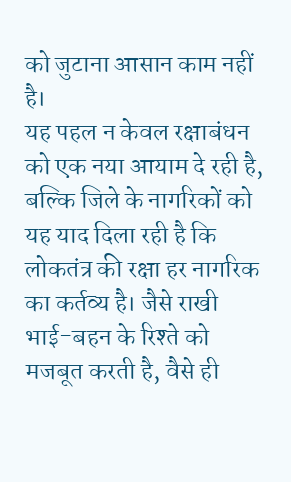को जुटाना आसान काम नहीं है।
यह पहल न केवल रक्षाबंधन को एक नया आयाम दे रही है, बल्कि जिले के नागरिकों को यह याद दिला रही है कि लोकतंत्र की रक्षा हर नागरिक का कर्तव्य है। जैसे राखी भाई-बहन के रिश्ते को मजबूत करती है, वैसे ही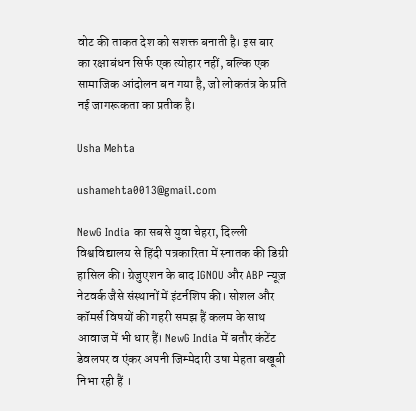वोट की ताकत देश को सशक्त बनाती है। इस बार का रक्षाबंधन सिर्फ एक त्योहार नहीं, बल्कि एक सामाजिक आंदोलन बन गया है, जो लोकतंत्र के प्रति नई जागरूकता का प्रतीक है।

Usha Mehta

ushamehta0013@gmail.com

NewG India का सबसे युवा चेहरा, दिल्ली विश्वविद्यालय से हिंदी पत्रकारिता में स्नातक की डिग्री हासिल की। ग्रेजुएशन के बाद IGNOU और ABP न्यूज़ नेटवर्क जैसे संस्थानों में इंटर्नशिप की। सोशल और कॉमर्स विषयों की गहरी समझ हैं कलम के साथ आवाज में भी धार हैं। NewG India में बतौर कंटेंट डेवलपर व एंकर अपनी जिम्मेदारी उषा मेहता बखूबी निभा रही हैं ।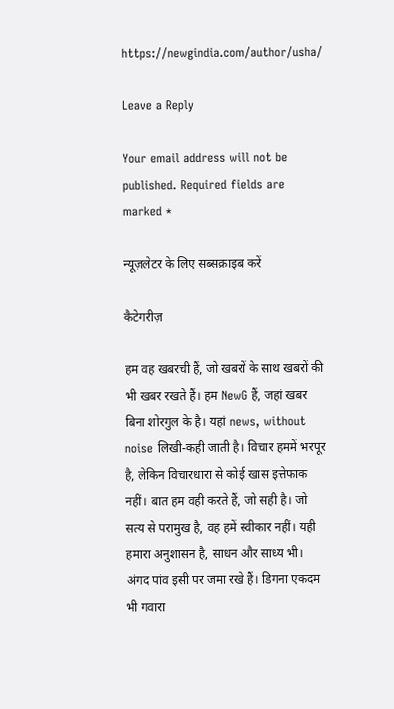https://newgindia.com/author/usha/

Leave a Reply

Your email address will not be published. Required fields are marked *

न्यूज़लेटर के लिए सब्सक्राइब करें

कैटेगरीज़

हम वह खबरची हैं, जो खबरों के साथ खबरों की भी खबर रखते हैं। हम NewG हैं, जहां खबर बिना शोरगुल के है। यहां news, without noise लिखी-कही जाती है। विचार हममें भरपूर है, लेकिन विचारधारा से कोई खास इत्तेफाक नहीं। बात हम वही करते हैं, जो सही है। जो सत्य से परामुख है, वह हमें स्वीकार नहीं। यही हमारा अनुशासन है, साधन और साध्य भी। अंगद पांव इसी पर जमा रखे हैं। डिगना एकदम भी गवारा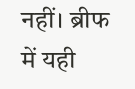नहीं। ब्रीफ में यही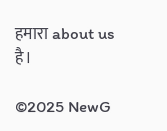हमारा about us है।

©2025 NewG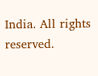India. All rights reserved.